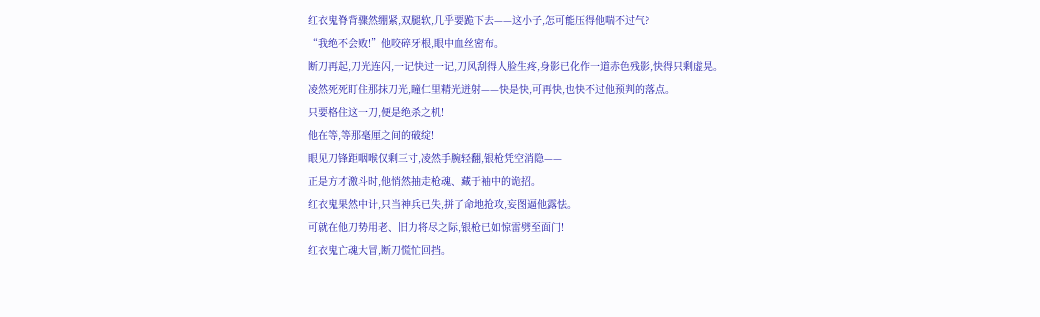红衣鬼脊背骤然绷紧,双腿软,几乎要跪下去——这小子,怎可能压得他喘不过气?
“我绝不会败!”他咬碎牙根,眼中血丝密布。
断刀再起,刀光连闪,一记快过一记,刀风刮得人脸生疼,身影已化作一道赤色残影,快得只剩虚晃。
凌然死死盯住那抹刀光,瞳仁里精光迸射——快是快,可再快,也快不过他预判的落点。
只要格住这一刀,便是绝杀之机!
他在等,等那毫厘之间的破绽!
眼见刀锋距咽喉仅剩三寸,凌然手腕轻翻,银枪凭空消隐——
正是方才激斗时,他悄然抽走枪魂、藏于袖中的诡招。
红衣鬼果然中计,只当神兵已失,拼了命地抢攻,妄图逼他露怯。
可就在他刀势用老、旧力将尽之际,银枪已如惊雷劈至面门!
红衣鬼亡魂大冒,断刀慌忙回挡。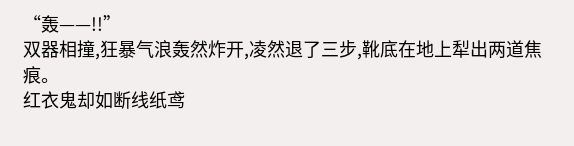“轰——!!”
双器相撞,狂暴气浪轰然炸开,凌然退了三步,靴底在地上犁出两道焦痕。
红衣鬼却如断线纸鸢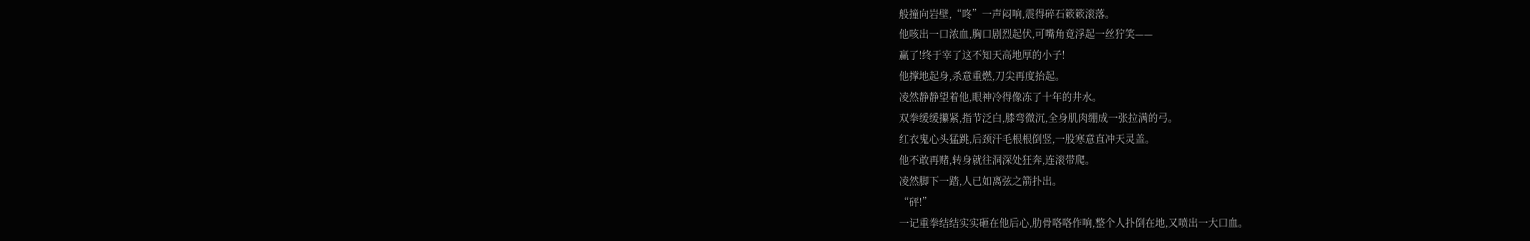般撞向岩壁,“咚”一声闷响,震得碎石簌簌滚落。
他咳出一口浓血,胸口剧烈起伏,可嘴角竟浮起一丝狞笑——
赢了!终于宰了这不知天高地厚的小子!
他撑地起身,杀意重燃,刀尖再度抬起。
凌然静静望着他,眼神冷得像冻了十年的井水。
双拳缓缓攥紧,指节泛白,膝弯微沉,全身肌肉绷成一张拉满的弓。
红衣鬼心头猛跳,后颈汗毛根根倒竖,一股寒意直冲天灵盖。
他不敢再赌,转身就往洞深处狂奔,连滚带爬。
凌然脚下一踏,人已如离弦之箭扑出。
“砰!”
一记重拳结结实实砸在他后心,肋骨咯咯作响,整个人扑倒在地,又喷出一大口血。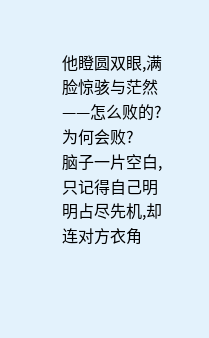他瞪圆双眼,满脸惊骇与茫然——怎么败的?为何会败?
脑子一片空白,只记得自己明明占尽先机,却连对方衣角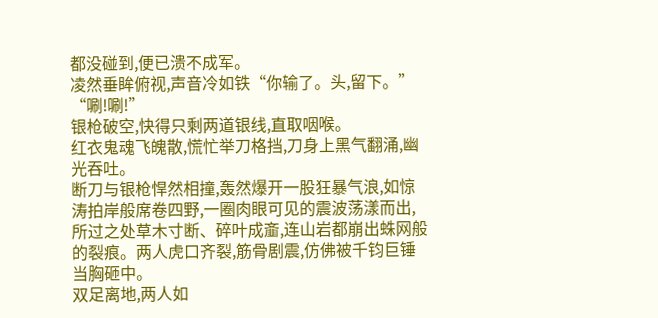都没碰到,便已溃不成军。
凌然垂眸俯视,声音冷如铁“你输了。头,留下。”
“唰!唰!”
银枪破空,快得只剩两道银线,直取咽喉。
红衣鬼魂飞魄散,慌忙举刀格挡,刀身上黑气翻涌,幽光吞吐。
断刀与银枪悍然相撞,轰然爆开一股狂暴气浪,如惊涛拍岸般席卷四野,一圈肉眼可见的震波荡漾而出,所过之处草木寸断、碎叶成齑,连山岩都崩出蛛网般的裂痕。两人虎口齐裂,筋骨剧震,仿佛被千钧巨锤当胸砸中。
双足离地,两人如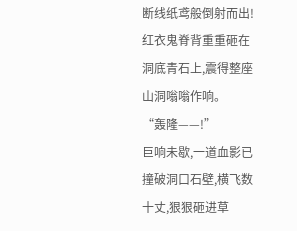断线纸鸢般倒射而出!红衣鬼脊背重重砸在洞底青石上,震得整座山洞嗡嗡作响。
“轰隆——!”
巨响未歇,一道血影已撞破洞口石壁,横飞数十丈,狠狠砸进草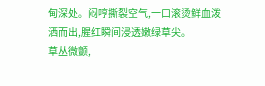甸深处。闷哼撕裂空气,一口滚烫鲜血泼洒而出,腥红瞬间浸透嫩绿草尖。
草丛微颤,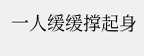一人缓缓撑起身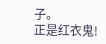子。
正是红衣鬼!